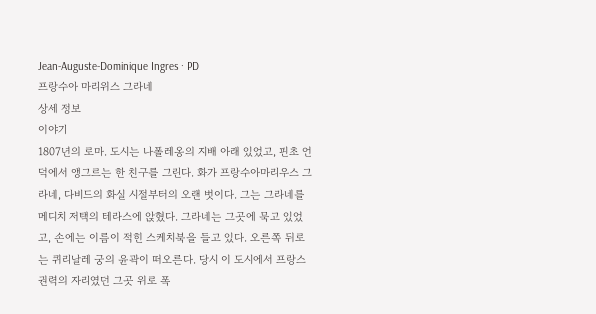Jean-Auguste-Dominique Ingres · PD
프랑수아 마리위스 그라네
상세 정보
이야기
1807년의 로마. 도시는 나폴레옹의 지배 아래 있었고, 핀초 언덕에서 앵그르는 한 친구를 그린다. 화가 프랑수아마리우스 그라네, 다비드의 화실 시절부터의 오랜 벗이다. 그는 그라네를 메디치 저택의 테라스에 앉혔다. 그라네는 그곳에 묵고 있었고, 손에는 이름이 적힌 스케치북을 들고 있다. 오른쪽 뒤로는 퀴리날레 궁의 윤곽이 떠오른다. 당시 이 도시에서 프랑스 권력의 자리였던 그곳 위로 폭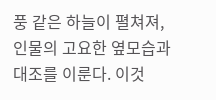풍 같은 하늘이 펼쳐져, 인물의 고요한 옆모습과 대조를 이룬다. 이것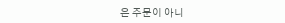은 주문이 아니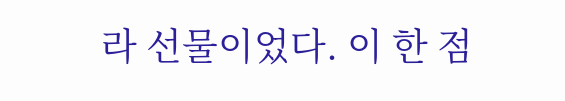라 선물이었다. 이 한 점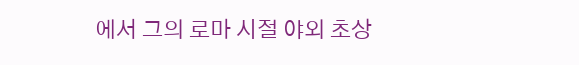에서 그의 로마 시절 야외 초상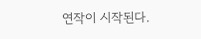연작이 시작된다.